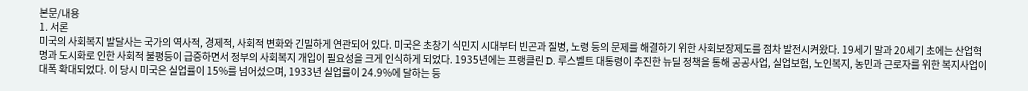본문/내용
1. 서론
미국의 사회복지 발달사는 국가의 역사적, 경제적, 사회적 변화와 긴밀하게 연관되어 있다. 미국은 초창기 식민지 시대부터 빈곤과 질병, 노령 등의 문제를 해결하기 위한 사회보장제도를 점차 발전시켜왔다. 19세기 말과 20세기 초에는 산업혁명과 도시화로 인한 사회적 불평등이 급증하면서 정부의 사회복지 개입이 필요성을 크게 인식하게 되었다. 1935년에는 프랭클린 D. 루스벨트 대통령이 추진한 뉴딜 정책을 통해 공공사업, 실업보험, 노인복지, 농민과 근로자를 위한 복지사업이 대폭 확대되었다. 이 당시 미국은 실업률이 15%를 넘어섰으며, 1933년 실업률이 24.9%에 달하는 등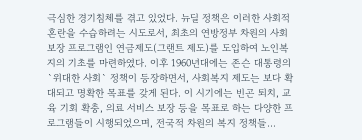극심한 경기침체를 겪고 있었다. 뉴딜 정책은 이러한 사회적 혼란을 수습하려는 시도로서, 최초의 연방정부 차원의 사회보장 프로그램인 연금제도(그랜트 제도)를 도입하여 노인복지의 기초를 마련하였다. 이후 1960년대에는 존슨 대통령의 `위대한 사회` 정책이 등장하면서, 사회복지 제도는 보다 확대되고 명확한 목표를 갖게 된다. 이 시기에는 빈곤 퇴치, 교육 기회 확충, 의료 서비스 보장 등을 목표로 하는 다양한 프로그램들이 시행되었으며, 전국적 차원의 복지 정책들…